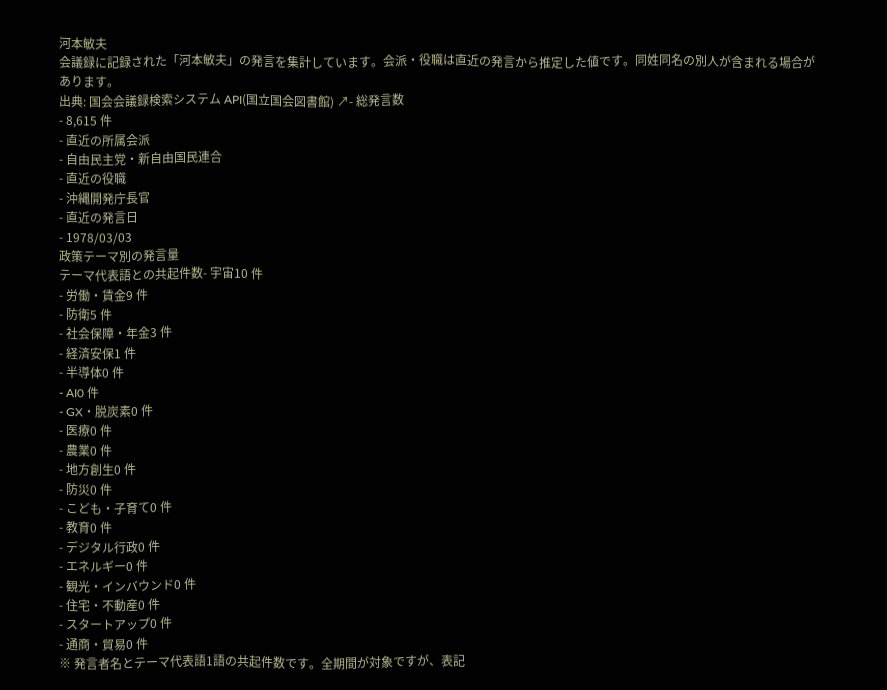河本敏夫
会議録に記録された「河本敏夫」の発言を集計しています。会派・役職は直近の発言から推定した値です。同姓同名の別人が含まれる場合があります。
出典: 国会会議録検索システム API(国立国会図書館) ↗- 総発言数
- 8,615 件
- 直近の所属会派
- 自由民主党・新自由国民連合
- 直近の役職
- 沖縄開発庁長官
- 直近の発言日
- 1978/03/03
政策テーマ別の発言量
テーマ代表語との共起件数- 宇宙10 件
- 労働・賃金9 件
- 防衛5 件
- 社会保障・年金3 件
- 経済安保1 件
- 半導体0 件
- AI0 件
- GX・脱炭素0 件
- 医療0 件
- 農業0 件
- 地方創生0 件
- 防災0 件
- こども・子育て0 件
- 教育0 件
- デジタル行政0 件
- エネルギー0 件
- 観光・インバウンド0 件
- 住宅・不動産0 件
- スタートアップ0 件
- 通商・貿易0 件
※ 発言者名とテーマ代表語1語の共起件数です。全期間が対象ですが、表記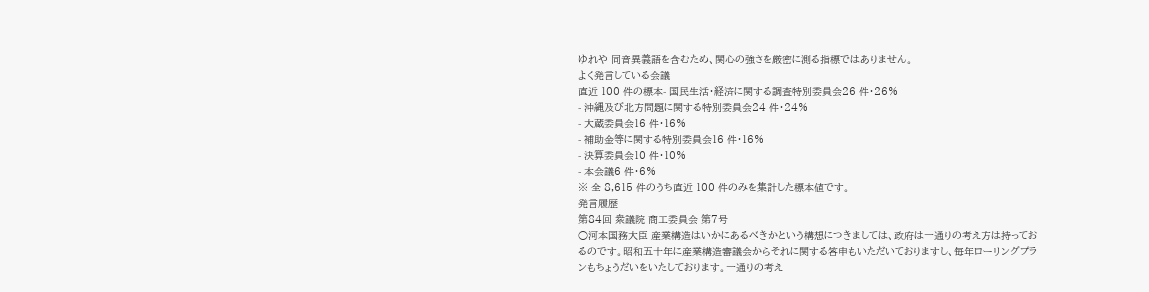ゆれや 同音異義語を含むため、関心の強さを厳密に測る指標ではありません。
よく発言している会議
直近 100 件の標本- 国民生活・経済に関する調査特別委員会26 件・26%
- 沖縄及び北方問題に関する特別委員会24 件・24%
- 大蔵委員会16 件・16%
- 補助金等に関する特別委員会16 件・16%
- 決算委員会10 件・10%
- 本会議6 件・6%
※ 全 8,615 件のうち直近 100 件のみを集計した標本値です。
発言履歴
第84回 衆議院 商工委員会 第7号
○河本国務大臣 産業構造はいかにあるべきかという構想につきましては、政府は一通りの考え方は持っておるのです。昭和五十年に産業構造審議会からそれに関する答申もいただいておりますし、毎年ローリングプランもちょうだいをいたしております。一通りの考え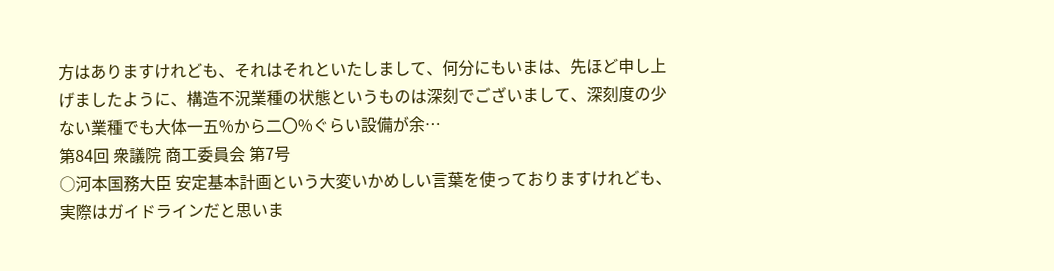方はありますけれども、それはそれといたしまして、何分にもいまは、先ほど申し上げましたように、構造不況業種の状態というものは深刻でございまして、深刻度の少ない業種でも大体一五%から二〇%ぐらい設備が余…
第84回 衆議院 商工委員会 第7号
○河本国務大臣 安定基本計画という大変いかめしい言葉を使っておりますけれども、実際はガイドラインだと思いま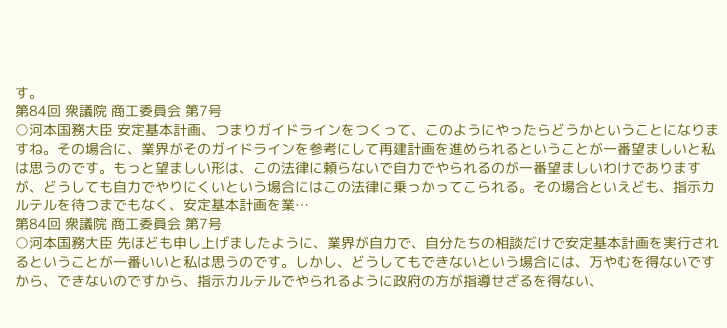す。
第84回 衆議院 商工委員会 第7号
○河本国務大臣 安定基本計画、つまりガイドラインをつくって、このようにやったらどうかということになりますね。その場合に、業界がそのガイドラインを参考にして再建計画を進められるということが一番望ましいと私は思うのです。もっと望ましい形は、この法律に頼らないで自力でやられるのが一番望ましいわけでありますが、どうしても自力でやりにくいという場合にはこの法律に乗っかってこられる。その場合といえども、指示カルテルを待つまでもなく、安定基本計画を業…
第84回 衆議院 商工委員会 第7号
○河本国務大臣 先ほども申し上げましたように、業界が自力で、自分たちの相談だけで安定基本計画を実行されるということが一番いいと私は思うのです。しかし、どうしてもできないという場合には、万やむを得ないですから、できないのですから、指示カルテルでやられるように政府の方が指導せざるを得ない、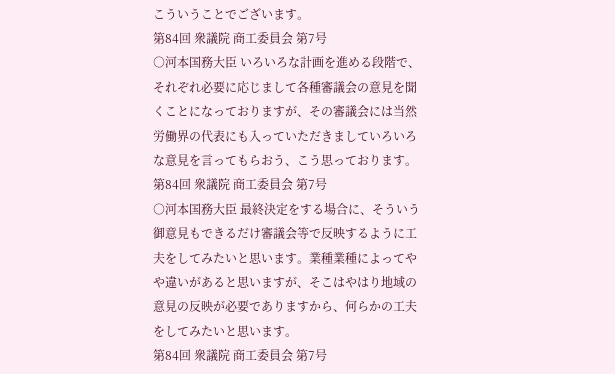こういうことでございます。
第84回 衆議院 商工委員会 第7号
○河本国務大臣 いろいろな計画を進める段階で、それぞれ必要に応じまして各種審議会の意見を聞くことになっておりますが、その審議会には当然労働界の代表にも入っていただきましていろいろな意見を言ってもらおう、こう思っております。
第84回 衆議院 商工委員会 第7号
○河本国務大臣 最終決定をする場合に、そういう御意見もできるだけ審議会等で反映するように工夫をしてみたいと思います。業種業種によってやや違いがあると思いますが、そこはやはり地域の意見の反映が必要でありますから、何らかの工夫をしてみたいと思います。
第84回 衆議院 商工委員会 第7号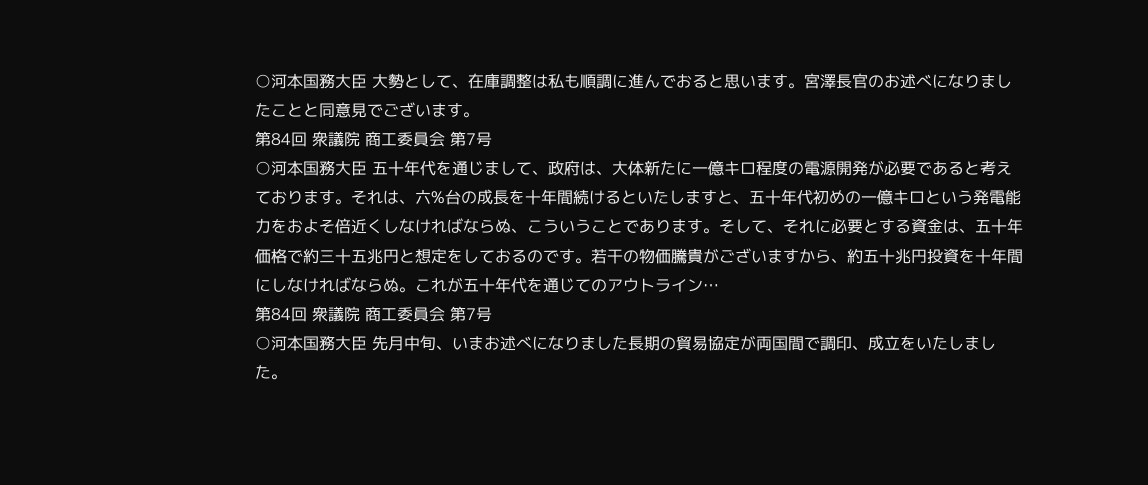○河本国務大臣 大勢として、在庫調整は私も順調に進んでおると思います。宮澤長官のお述べになりましたことと同意見でございます。
第84回 衆議院 商工委員会 第7号
○河本国務大臣 五十年代を通じまして、政府は、大体新たに一億キロ程度の電源開発が必要であると考えております。それは、六%台の成長を十年間続けるといたしますと、五十年代初めの一億キロという発電能力をおよそ倍近くしなければならぬ、こういうことであります。そして、それに必要とする資金は、五十年価格で約三十五兆円と想定をしておるのです。若干の物価騰貴がございますから、約五十兆円投資を十年間にしなければならぬ。これが五十年代を通じてのアウトライン…
第84回 衆議院 商工委員会 第7号
○河本国務大臣 先月中旬、いまお述べになりました長期の貿易協定が両国間で調印、成立をいたしました。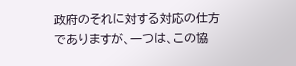政府のそれに対する対応の仕方でありますが、一つは、この協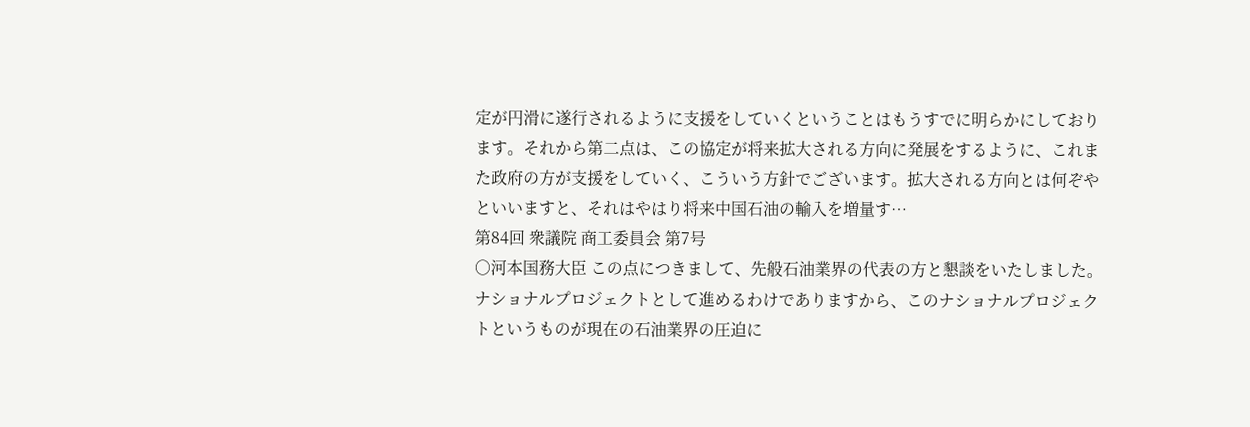定が円滑に遂行されるように支援をしていくということはもうすでに明らかにしております。それから第二点は、この協定が将来拡大される方向に発展をするように、これまた政府の方が支援をしていく、こういう方針でございます。拡大される方向とは何ぞやといいますと、それはやはり将来中国石油の輸入を増量す…
第84回 衆議院 商工委員会 第7号
○河本国務大臣 この点につきまして、先般石油業界の代表の方と懇談をいたしました。ナショナルプロジェクトとして進めるわけでありますから、このナショナルプロジェクトというものが現在の石油業界の圧迫に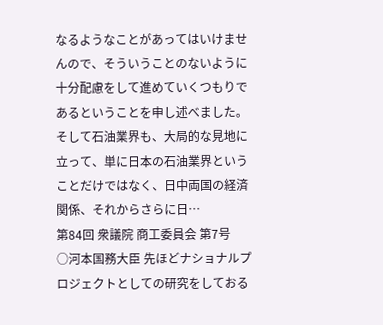なるようなことがあってはいけませんので、そういうことのないように十分配慮をして進めていくつもりであるということを申し述べました。そして石油業界も、大局的な見地に立って、単に日本の石油業界ということだけではなく、日中両国の経済関係、それからさらに日…
第84回 衆議院 商工委員会 第7号
○河本国務大臣 先ほどナショナルプロジェクトとしての研究をしておる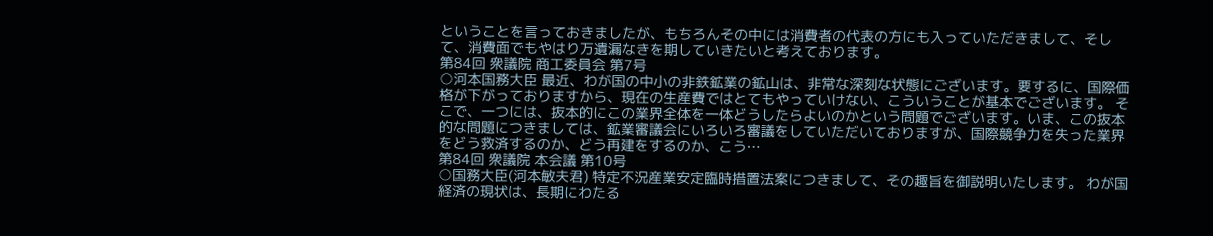ということを言っておきましたが、もちろんその中には消費者の代表の方にも入っていただきまして、そして、消費面でもやはり万遺漏なきを期していきたいと考えております。
第84回 衆議院 商工委員会 第7号
○河本国務大臣 最近、わが国の中小の非鉄鉱業の鉱山は、非常な深刻な状態にございます。要するに、国際価格が下がっておりますから、現在の生産費ではとてもやっていけない、こういうことが基本でございます。 そこで、一つには、抜本的にこの業界全体を一体どうしたらよいのかという問題でございます。いま、この抜本的な問題につきましては、鉱業審議会にいろいろ審議をしていただいておりますが、国際競争力を失った業界をどう救済するのか、どう再建をするのか、こう…
第84回 衆議院 本会議 第10号
○国務大臣(河本敏夫君) 特定不況産業安定臨時措置法案につきまして、その趣旨を御説明いたします。 わが国経済の現状は、長期にわたる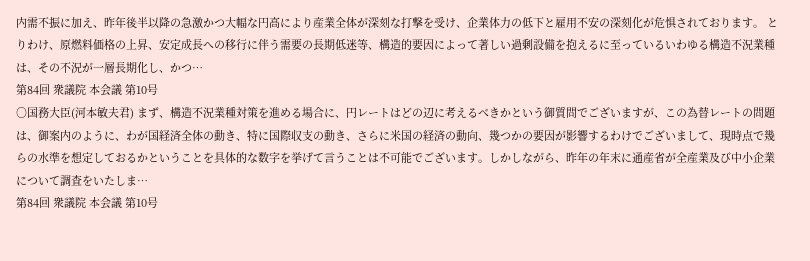内需不振に加え、昨年後半以降の急激かつ大幅な円高により産業全体が深刻な打撃を受け、企業体力の低下と雇用不安の深刻化が危惧されております。 とりわけ、原燃料価格の上昇、安定成長への移行に伴う需要の長期低迷等、構造的要因によって著しい過剰設備を抱えるに至っているいわゆる構造不況業種は、その不況が一層長期化し、かつ…
第84回 衆議院 本会議 第10号
○国務大臣(河本敏夫君) まず、構造不況業種対策を進める場合に、円レートはどの辺に考えるべきかという御質問でございますが、この為替レートの問題は、御案内のように、わが国経済全体の動き、特に国際収支の動き、さらに米国の経済の動向、幾つかの要因が影響するわけでございまして、現時点で幾らの水準を想定しておるかということを具体的な数字を挙げて言うことは不可能でございます。しかしながら、昨年の年末に通産省が全産業及び中小企業について調査をいたしま…
第84回 衆議院 本会議 第10号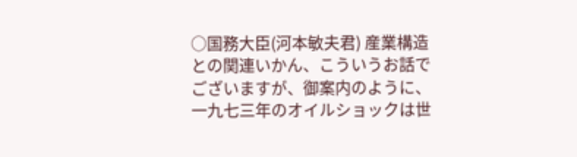○国務大臣(河本敏夫君) 産業構造との関連いかん、こういうお話でございますが、御案内のように、一九七三年のオイルショックは世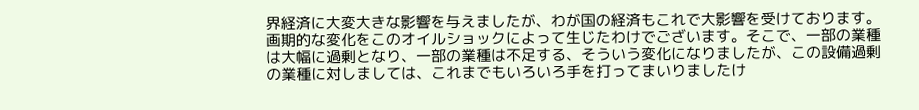界経済に大変大きな影響を与えましたが、わが国の経済もこれで大影響を受けております。画期的な変化をこのオイルショックによって生じたわけでございます。そこで、一部の業種は大幅に過剰となり、一部の業種は不足する、そういう変化になりましたが、この設備過剰の業種に対しましては、これまでもいろいろ手を打ってまいりましたけ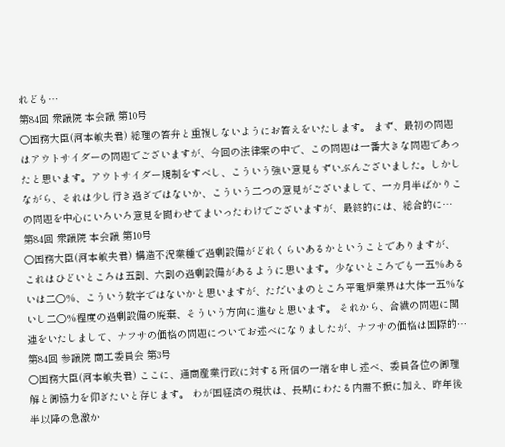れども…
第84回 衆議院 本会議 第10号
○国務大臣(河本敏夫君) 総理の答弁と重複しないようにお答えをいたします。 まず、最初の問題はアウトサイダーの問題でございますが、今回の法律案の中で、この問題は一番大きな問題であったと思います。アウトサイダー規制をすべし、こういう強い意見もずいぶんございました。しかしながら、それは少し行き過ぎではないか、こういう二つの意見がございまして、一カ月半ばかりこの問題を中心にいろいろ意見を闘わせてまいったわけでございますが、最終的には、総合的に…
第84回 衆議院 本会議 第10号
○国務大臣(河本敏夫君) 構造不況業種で過剰設備がどれくらいあるかということでありますが、これはひどいところは五割、六割の過剰設備があるように思います。少ないところでも一五%あるいは二〇%、こういう数字ではないかと思いますが、ただいまのところ平電炉業界は大体一五%ないし二〇%程度の過剰設備の廃棄、そういう方向に進むと思います。 それから、合繊の問題に関連をいたしまして、ナフサの価格の問題についてお述べになりましたが、ナフサの価格は国際的…
第84回 参議院 商工委員会 第3号
○国務大臣(河本敏夫君) ここに、通商産業行政に対する所信の一端を申し述べ、委員各位の御理解と御協力を仰ぎたいと存じます。 わが国経済の現状は、長期にわたる内需不振に加え、昨年後半以降の急激か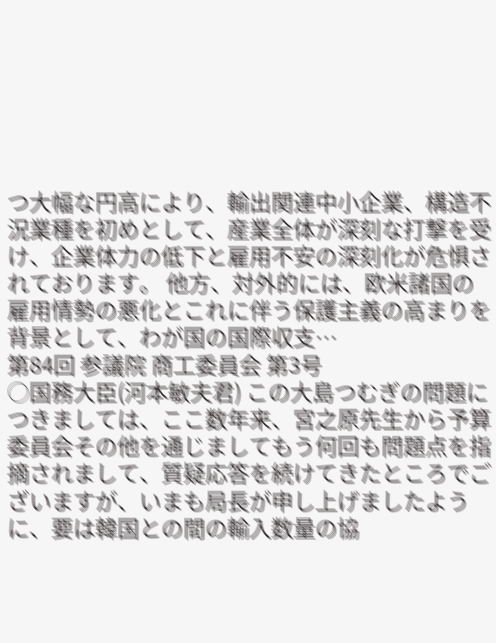つ大幅な円高により、輸出関連中小企業、構造不況業種を初めとして、産業全体が深刻な打撃を受け、企業体力の低下と雇用不安の深刻化が危惧されております。 他方、対外的には、欧米諸国の雇用情勢の悪化とこれに伴う保護主義の高まりを背景として、わが国の国際収支…
第84回 参議院 商工委員会 第3号
○国務大臣(河本敏夫君) この大島つむぎの問題につきましては、ここ数年来、宮之原先生から予算委員会その他を通じましてもう何回も問題点を指摘されまして、質疑応答を続けてきたところでございますが、いまも局長が申し上げましたように、要は韓国との間の輸入数量の協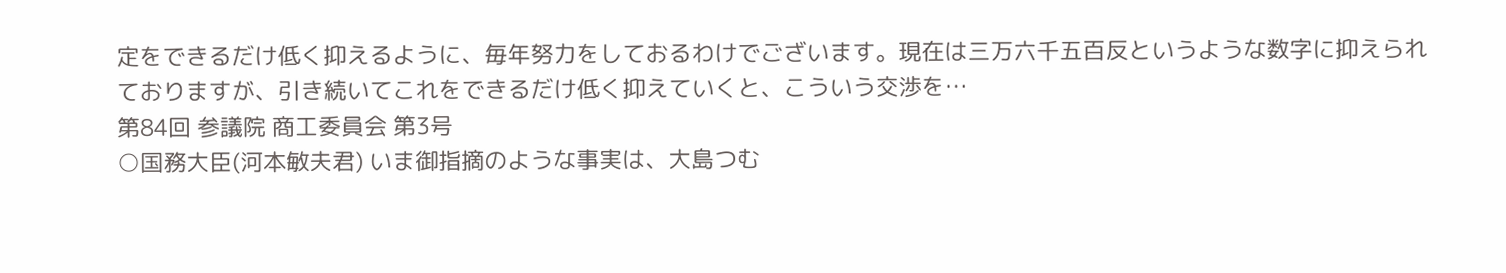定をできるだけ低く抑えるように、毎年努力をしておるわけでございます。現在は三万六千五百反というような数字に抑えられておりますが、引き続いてこれをできるだけ低く抑えていくと、こういう交渉を…
第84回 参議院 商工委員会 第3号
○国務大臣(河本敏夫君) いま御指摘のような事実は、大島つむ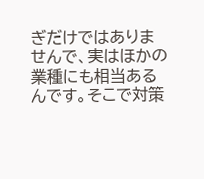ぎだけではありませんで、実はほかの業種にも相当あるんです。そこで対策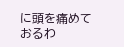に頭を痛めておるわ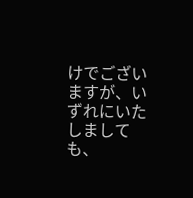けでございますが、いずれにいたしましても、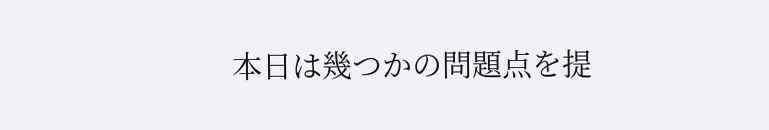本日は幾つかの問題点を提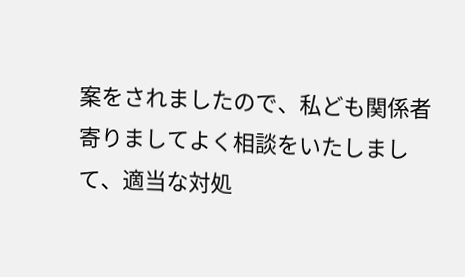案をされましたので、私ども関係者寄りましてよく相談をいたしまして、適当な対処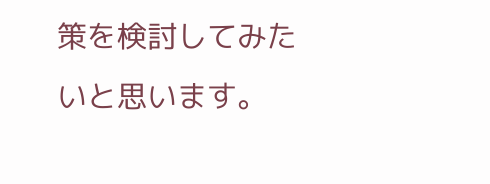策を検討してみたいと思います。